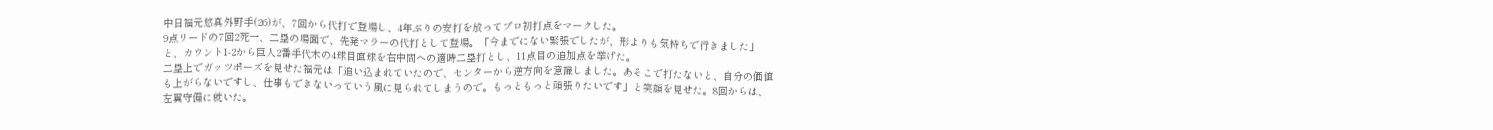中日福元悠真外野手(26)が、7回から代打で登場し、4年ぶりの安打を放ってプロ初打点をマークした。
9点リードの7回2死一、二塁の場面で、先発マラーの代打として登場。「今までにない緊張でしたが、形よりも気持ちで行きました」と、カウント1-2から巨人2番手代木の4球目直球を右中間への適時二塁打とし、11点目の追加点を挙げた。
二塁上でガッツポーズを見せた福元は「追い込まれていたので、センターから逆方向を意識しました。あそこで打たないと、自分の価値も上がらないですし、仕事もできないっていう風に見られてしまうので。もっともっと頑張りたいです」と笑顔を見せた。8回からは、左翼守備に就いた。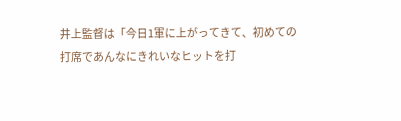井上監督は「今日1軍に上がってきて、初めての打席であんなにきれいなヒットを打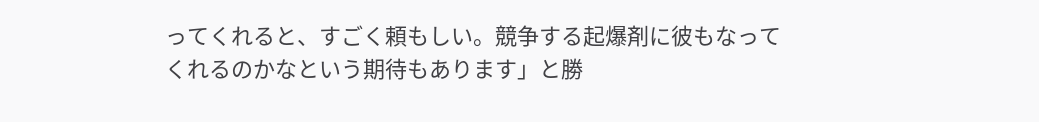ってくれると、すごく頼もしい。競争する起爆剤に彼もなってくれるのかなという期待もあります」と勝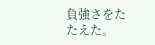負強さをたたえた。